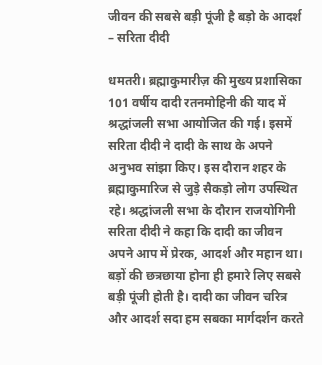जीवन की सबसे बड़ी पूंजी है बड़ो के आदर्श – सरिता दीदी

धमतरी। ब्रह्माकुमारीज़ की मुख्य प्रशासिका 101 वर्षीय दादी रतनमोहिनी की याद में श्रद्धांजली सभा आयोजित की गई। इसमें सरिता दीदी ने दादी के साथ के अपने अनुभव सांझा किए। इस दौरान शहर के ब्रह्माकुमारिज से जुड़े सैकड़ो लोग उपस्थित रहे। श्रद्धांजली सभा के दौरान राजयोगिनी सरिता दीदी ने कहा कि दादी का जीवन अपने आप में प्रेरक, आदर्श और महान था। बड़ों की छत्रछाया होना ही हमारे लिए सबसे बड़ी पूंजी होती है। दादी का जीवन चरित्र और आदर्श सदा हम सबका मार्गदर्शन करते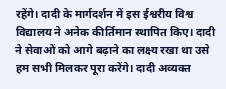रहेंगे। दादी के मार्गदर्शन में इस ईश्वरीय विश्व विद्यालय ने अनेक कीर्तिमान स्थापित किए। दादी ने सेवाओं को आगे बढ़ाने का लक्ष्य रखा था उसे हम सभी मिलकर पूरा करेंगे। दादी अव्यक्त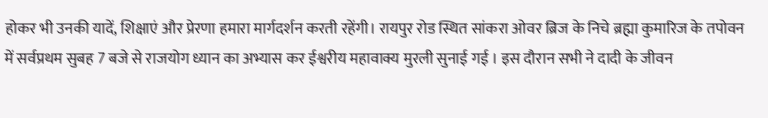होकर भी उनकी यादें, शिक्षाएं और प्रेरणा हमारा मार्गदर्शन करती रहेंगी। रायपुर रोड स्थित सांकरा ओवर ब्रिज के निचे ब्रह्मा कुमारिज के तपोवन में सर्वप्रथम सुबह 7 बजे से राजयोग ध्यान का अभ्यास कर ईश्वरीय महावाक्य मुरली सुनाई गई । इस दौरान सभी ने दादी के जीवन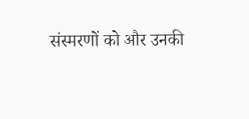संस्मरणों को और उनकी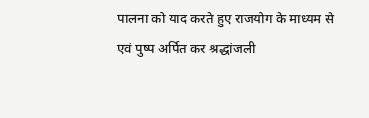पालना को याद करते हुए राजयोग के माध्यम से एवं पुष्प अर्पित कर श्रद्धांजली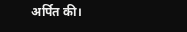अर्पित की।